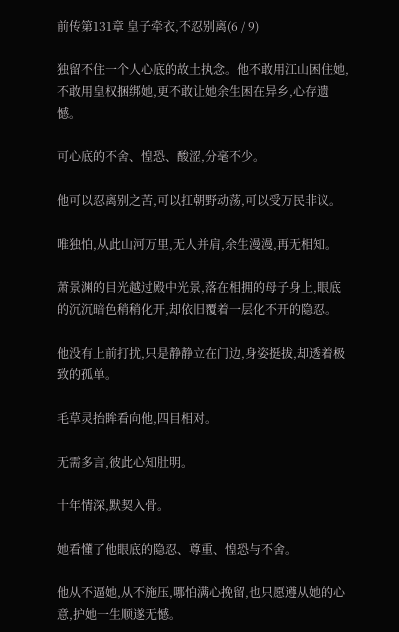前传第131章 皇子牵衣,不忍别离(6 / 9)

独留不住一个人心底的故土执念。他不敢用江山困住她,不敢用皇权捆绑她,更不敢让她余生困在异乡,心存遗憾。

可心底的不舍、惶恐、酸涩,分毫不少。

他可以忍离别之苦,可以扛朝野动荡,可以受万民非议。

唯独怕,从此山河万里,无人并肩,余生漫漫,再无相知。

萧景渊的目光越过殿中光景,落在相拥的母子身上,眼底的沉沉暗色稍稍化开,却依旧覆着一层化不开的隐忍。

他没有上前打扰,只是静静立在门边,身姿挺拔,却透着极致的孤单。

毛草灵抬眸看向他,四目相对。

无需多言,彼此心知肚明。

十年情深,默契入骨。

她看懂了他眼底的隐忍、尊重、惶恐与不舍。

他从不逼她,从不施压,哪怕满心挽留,也只愿遵从她的心意,护她一生顺遂无憾。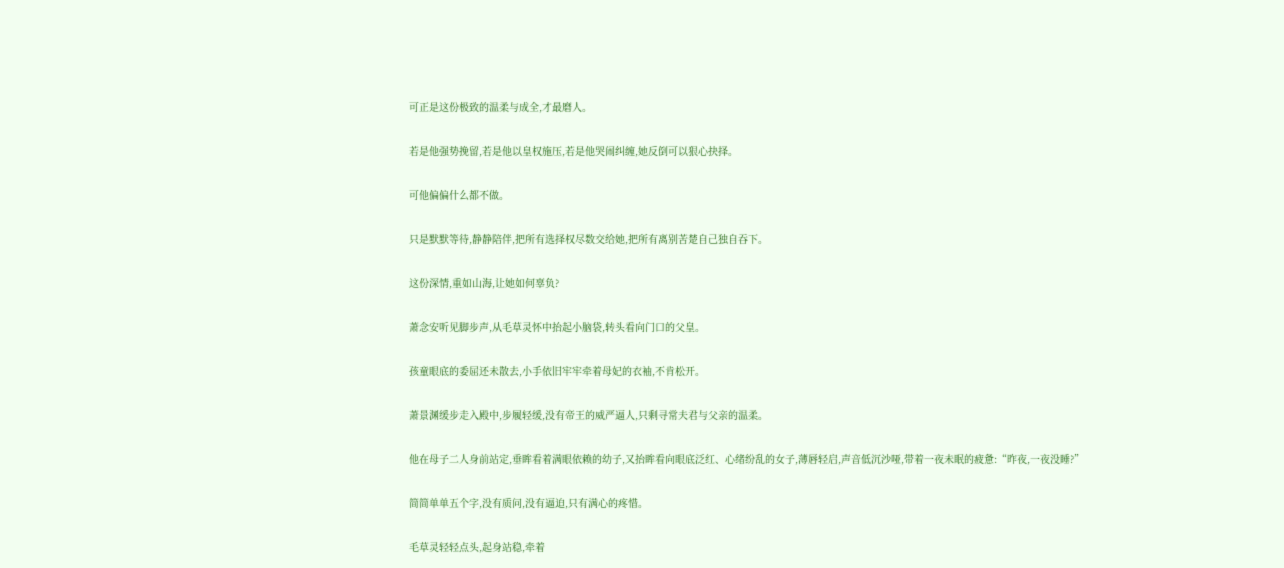可正是这份极致的温柔与成全,才最磨人。

若是他强势挽留,若是他以皇权施压,若是他哭闹纠缠,她反倒可以狠心抉择。

可他偏偏什么都不做。

只是默默等待,静静陪伴,把所有选择权尽数交给她,把所有离别苦楚自己独自吞下。

这份深情,重如山海,让她如何辜负?

萧念安听见脚步声,从毛草灵怀中抬起小脑袋,转头看向门口的父皇。

孩童眼底的委屈还未散去,小手依旧牢牢牵着母妃的衣袖,不肯松开。

萧景渊缓步走入殿中,步履轻缓,没有帝王的威严逼人,只剩寻常夫君与父亲的温柔。

他在母子二人身前站定,垂眸看着满眼依赖的幼子,又抬眸看向眼底泛红、心绪纷乱的女子,薄唇轻启,声音低沉沙哑,带着一夜未眠的疲惫:“昨夜,一夜没睡?”

简简单单五个字,没有质问,没有逼迫,只有满心的疼惜。

毛草灵轻轻点头,起身站稳,牵着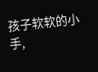孩子软软的小手,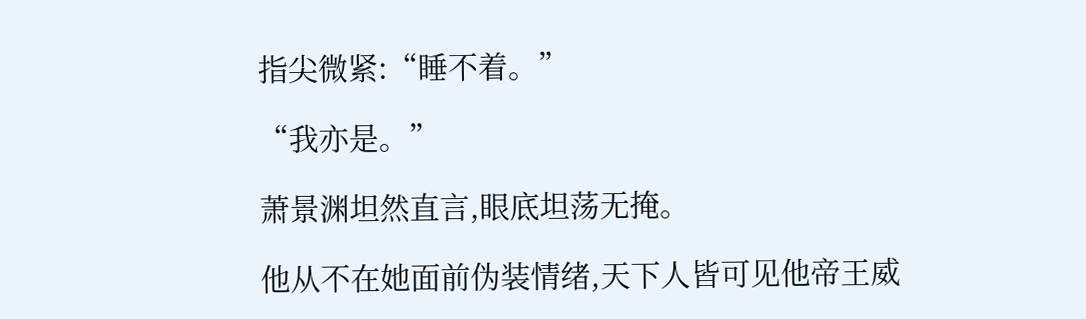指尖微紧:“睡不着。”

“我亦是。”

萧景渊坦然直言,眼底坦荡无掩。

他从不在她面前伪装情绪,天下人皆可见他帝王威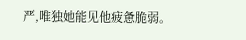严,唯独她能见他疲惫脆弱。